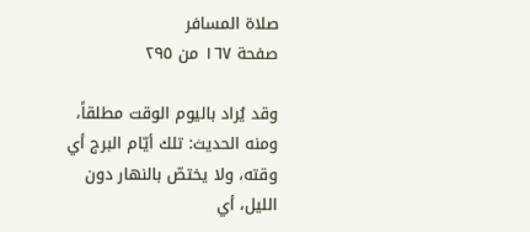صلاة المسافر
صفحة ١٦٧ من ٢٩٥

وقد يُراد باليوم الوقت مطلقاً، ومنه الحديث: تلك أيّام البرج أي وقته، ولا يختصّ بالنهار دون الليل، أي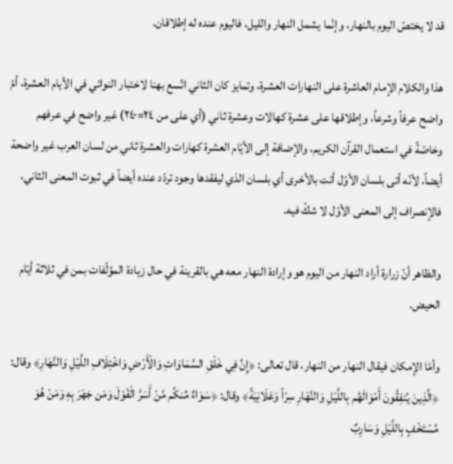قد لا يختصّ اليوم بالنهار، وإنّما يشمل النهار والليل، فاليوم عنده له إطلاقان.

هذا والكلام الإمام العاشرة على النهارات العشرة، وتمايز كان الثاني اتّسع بهنا لاختبار النوائي في الأيام العشرة، أمّ واضح عرفاً وشرعاً، وإطلاقها على عشرة كهالات وعشرة ثاني (أي على من ٢٤=٢٤٠) غير واضح في عرفهم وخاصّةً في استعمال القرآن الكريم، والإضافة إلى الأيّام العشرة كهارات والعشرة ثاني من لسان العرب غير واضحة أيضاً، لأنّه أتى بلسان الأوّل أتت بالأخرى أي بلسان الذي ليفقدها وجود تردّد عنده أيضاً في ثبوت المعنى الثاني، فالإنصراف إلى المعنى الأوّل لا شكّ فيه.

والظاهر أنّ زرارة أراد النهار من اليوم هو وإرادة النهار معه هي بالقرينة في حال زيادة المؤلّفات بمن في ثلاثة أيّام الحيض.

وأمّا الإمكان فيقال النهار من النهار، قال تعالى: ﴿إِنَّ فِي خَلْقِ السَّمَاوَاتِ وَالْأَرْضِ وَاخْتِلَافِ اللَّيْلِ وَالنَّهَارِ﴾ وقال: ﴿الَّذِينَ يُنفِقُونَ أَمْوَالَهُم بِاللَّيْلِ وَالنَّهَارِ سِرّاً وَعَلَانِيَةً﴾ وقال: ﴿سَوَاءٌ مِّنكُم مَّنْ أَسَرَّ الْقَوْلَ وَمَن جَهَرَ بِهِ وَمَنْ هُوَ مُسْتَخْفٍ بِاللَّيْلِ وَسَارِبٌ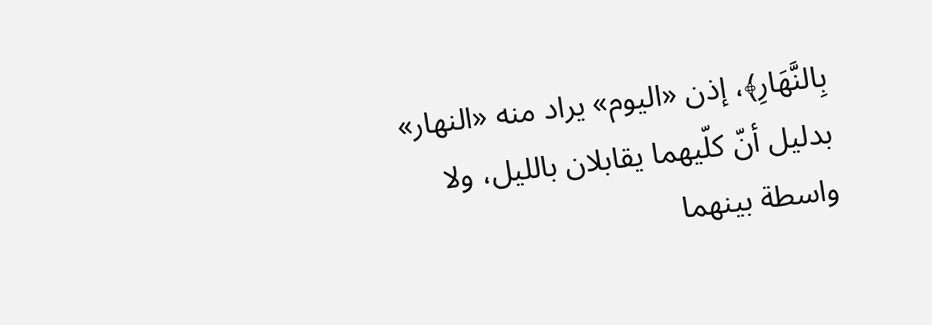بِالنَّهَارِ﴾، إذن «اليوم» يراد منه «النهار» بدليل أنّ كلّيهما يقابلان بالليل، ولا واسطة بينهما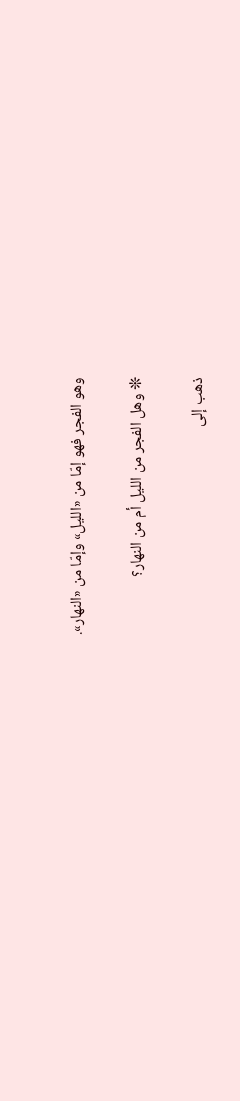وهو الفجر فهو إمّا من «الليل» وإمّا من «النهار».

❊ وهل الفجر من الليل أم من النهار؟

ذهب إلى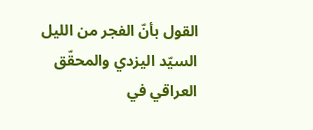القول بأنّ الفجر من الليل السيّد اليزدي والمحقّق العراقي في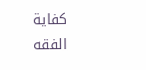كفاية الفقه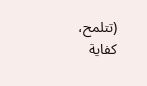(تتلمح، كفاية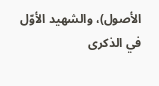الأصول)، والشهيد الأوّل في الذكرى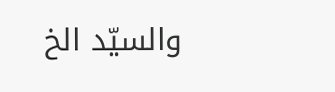والسيّد الخ